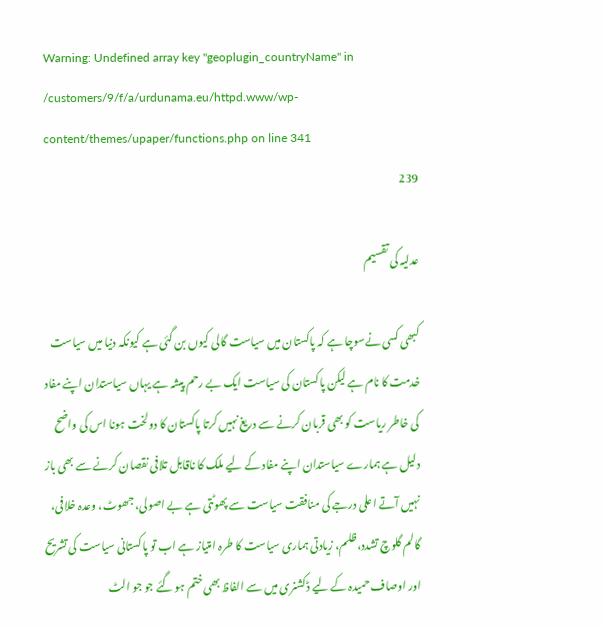Warning: Undefined array key "geoplugin_countryName" in /customers/9/f/a/urdunama.eu/httpd.www/wp-content/themes/upaper/functions.php on line 341
239

عدلیہ کی تقسیم

کبھی کسی نےسوچا ہے کہ پاکستان میں سیاست گالی کیوں بن گئی ہے کیونکہ دنیا میں سیاست خدمت کا نام ہے لیکن پاکستان کی سیاست ایک بے رحم پیشہ ہے یہاں سیاستدان اپنے مفاد کی خاطر ریاست کو بھی قربان کرنے سے دریغ نہیں کرتا پاکستان کا دولخت ہونا اس کی واضح دلیل ہے ہمارے سیاستدان اپنے مفاد کے لیے ملک کا ناقابل تلافی نقصان کرنے سے بھی باز نہیں آتے اعلی درجے کی منافقت سیاست سے پھوٹتی ہے بے اصولی، جھوٹ، وعدہ خلافی، گالم گلوچ تشدد،ظلم، زیادتی ہماری سیاست کا طرہ امتیاز ہے اب تو پاکستانی سیاست کی تشریح اور اوصاف حمیدہ کے لیے ڈکشنری میں سے الفاظ بھی ختم ہو گئے جو جو الٹ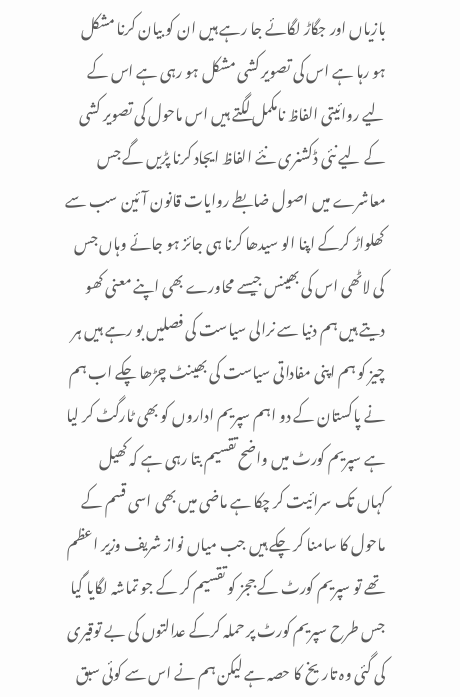بازیاں اور جگاڑ لگائے جا رہے ہیں ان کو بیان کرنا مشکل ہو رہا ہے اس کی تصویر کشی مشکل ہو رہی ہے اس کے لیے روائیتی الفاظ نامکمل لگتے ہیں اس ماحول کی تصویر کشی کے لیے نئی ڈکشنری نئے الفاظ ایجاد کرنا پڑیں گے جس معاشرے میں اصول ضابطے روایات قانون آئین سب سے کھلواڑ کرکے اپنا الو سیدھا کرنا ہی جائز ہو جائے وہاں جس کی لاٹھی اس کی بھینس جیسے محاورے بھی اپنے معنی کھو دیتے ہیں ہم دنیا سے نرالی سیاست کی فصلیں بو رہے ہیں ہر چیز کو ہم اپنی مفاداتی سیاست کی بھینٹ چڑھا چکے اب ہم نے پاکستان کے دو اہم سپریم اداروں کو بھی ٹارگٹ کر لیا ہے سپریم کورٹ میں واضح تقسیم بتا رہی ہے کہ کھیل کہاں تک سرائیت کر چکا ہے ماضی میں بھی اسی قسم کے ماحول کا سامنا کر چکے ہیں جب میاں نواز شریف وزیر اعظم تھے تو سپریم کورٹ کے ججز کو تقسیم کر کے جو تماشہ لگایا گیا جس طرح سپریم کورٹ پر حملہ کرکے عدالتوں کی بے توقیری کی گئی وہ تاریخ کا حصہ ہے لیکن ہم نے اس سے کوئی سبق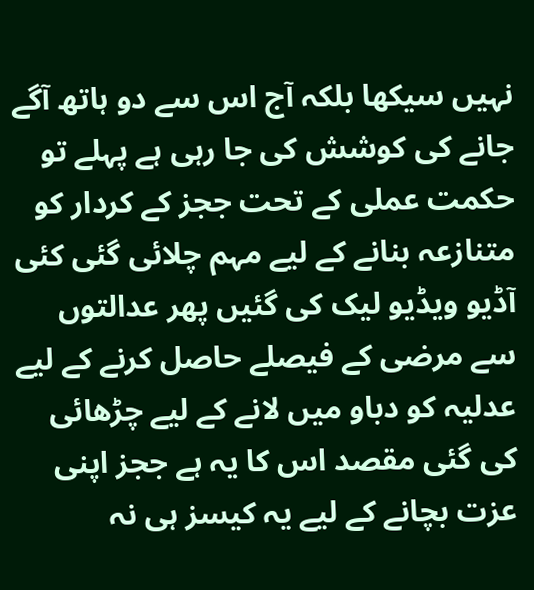نہیں سیکھا بلکہ آج اس سے دو ہاتھ آگے جانے کی کوشش کی جا رہی ہے پہلے تو حکمت عملی کے تحت ججز کے کردار کو متنازعہ بنانے کے لیے مہم چلائی گئی کئی آڈیو ویڈیو لیک کی گئیں پھر عدالتوں سے مرضی کے فیصلے حاصل کرنے کے لیے عدلیہ کو دباو میں لانے کے لیے چڑھائی کی گئی مقصد اس کا یہ ہے ججز اپنی عزت بچانے کے لیے یہ کیسز ہی نہ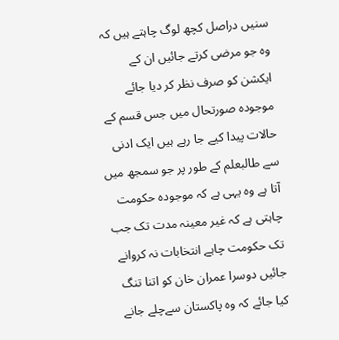سنیں دراصل کچھ لوگ چاہتے ہیں کہ وہ جو مرضی کرتے جائیں ان کے ایکشن کو صرف نظر کر دیا جائے موجودہ صورتحال میں جس قسم کے حالات پیدا کیے جا رہے ہیں ایک ادنی سے طالبعلم کے طور پر جو سمجھ میں آتا ہے وہ یہی ہے کہ موجودہ حکومت چاہتی ہے کہ غیر معینہ مدت تک جب تک حکومت چاہے انتخابات نہ کروانے جائیں دوسرا عمران خان کو اتنا تنگ کیا جائے کہ وہ پاکستان سےچلے جانے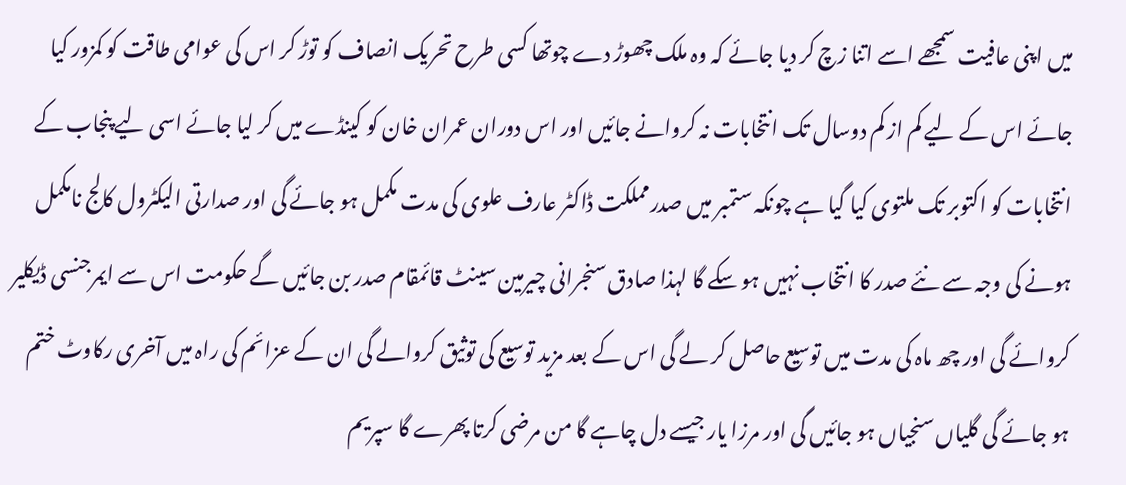میں اپنی عافیت سمجھے اسے اتنا زچ کر دیا جائے کہ وہ ملک چھوڑ دے چوتھا کسی طرح تحریک انصاف کو توڑ کر اس کی عوامی طاقت کو کمزور کیا جائے اس کے لیے کم از کم دوسال تک انتخابات نہ کروانے جائیں اور اس دوران عمران خان کو کینڈے میں کر لیا جائے اسی لیے پنجاب کے انتخابات کو اکتوبر تک ملتوی کیا گیا ہے چونکہ ستمبر میں صدرمملکت ڈاکٹر عارف علوی کی مدت مکمل ہو جائے گی اور صدارتی الیکٹرول کالج نامکمل ہونے کی وجہ سے نئے صدر کا انتخاب نہیں ہو سکے گا لہذا صادق سنجرانی چیرمین سینٹ قائمقام صدر بن جائیں گے حکومت اس سے ایمرجنسی ڈیکلیر کروائے گی اور چھ ماہ کی مدت میں توسیع حاصل کر لے گی اس کے بعد مزید توسیع کی توثیق کروالے گی ان کے عزائم کی راہ میں آخری رکاوٹ ختم ہو جائے گی گلیاں سنجیاں ہو جائیں گی اور مرزا یار جیسے دل چاہے گا من مرضی کرتا پھرے گا سپریم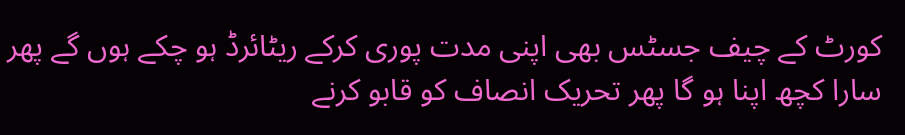کورٹ کے چیف جسٹس بھی اپنی مدت پوری کرکے ریٹائرڈ ہو چکے ہوں گے پھر سارا کچھ اپنا ہو گا پھر تحریک انصاف کو قابو کرنے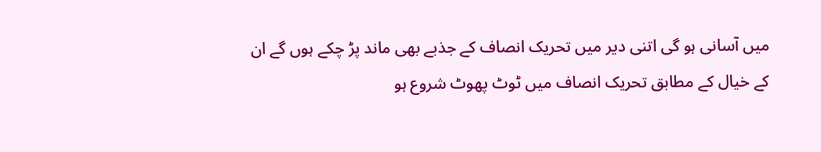میں آسانی ہو گی اتنی دیر میں تحریک انصاف کے جذبے بھی ماند پڑ چکے ہوں گے ان کے خیال کے مطابق تحریک انصاف میں ٹوٹ پھوٹ شروع ہو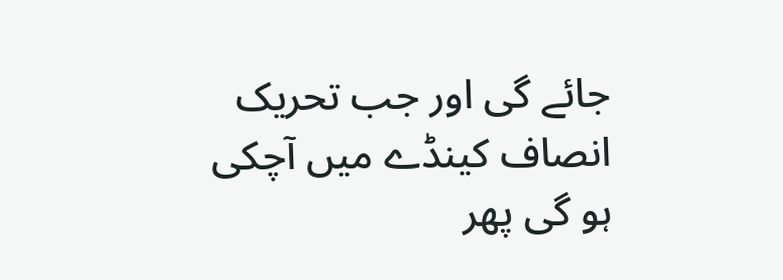جائے گی اور جب تحریک انصاف کینڈے میں آچکی ہو گی پھر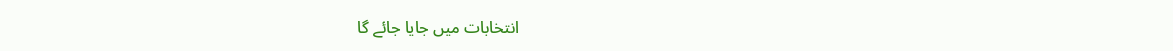انتخابات میں جایا جائے گا